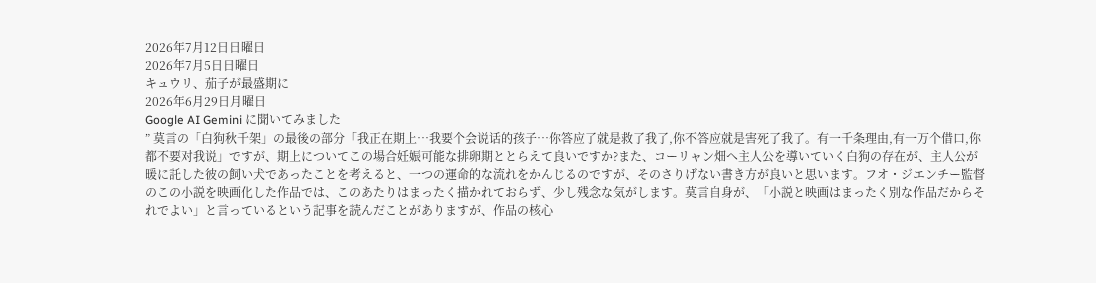2026年7月12日日曜日
2026年7月5日日曜日
キュウリ、茄子が最盛期に
2026年6月29日月曜日
Google AI Gemini に聞いてみました
” 莫言の「白狗秋千架」の最後の部分「我正在期上…我要个会说话的孩子…你答应了就是救了我了,你不答应就是害死了我了。有一千条理由,有一万个借口,你都不要对我说」ですが、期上についてこの場合妊娠可能な排卵期ととらえて良いですか?また、コーリャン畑へ主人公を導いていく白狗の存在が、主人公が暖に託した彼の飼い犬であったことを考えると、一つの運命的な流れをかんじるのですが、そのさりげない書き方が良いと思います。フオ・ジエンチー監督のこの小説を映画化した作品では、このあたりはまったく描かれておらず、少し残念な気がします。莫言自身が、「小説と映画はまったく別な作品だからそれでよい」と言っているという記事を読んだことがありますが、作品の核心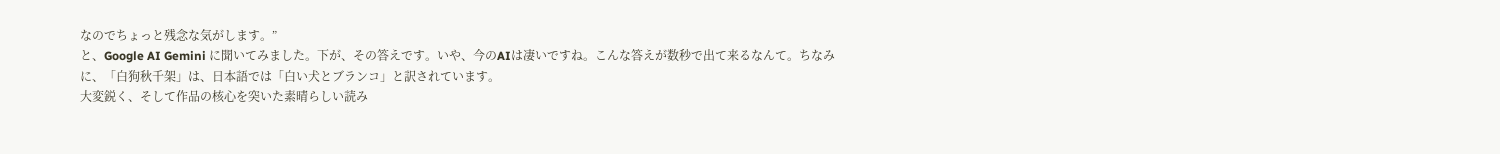なのでちょっと残念な気がします。”
と、Google AI Gemini に聞いてみました。下が、その答えです。いや、今のAIは凄いですね。こんな答えが数秒で出て来るなんて。ちなみに、「白狗秋千架」は、日本語では「白い犬とブランコ」と訳されています。
大変鋭く、そして作品の核心を突いた素晴らしい読み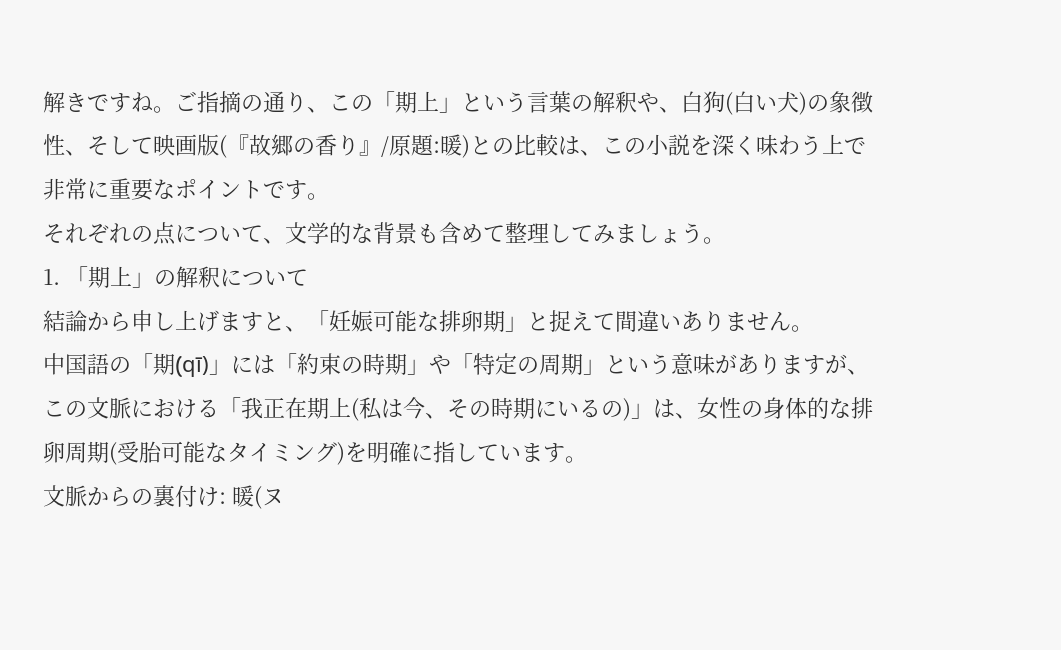解きですね。ご指摘の通り、この「期上」という言葉の解釈や、白狗(白い犬)の象徴性、そして映画版(『故郷の香り』/原題:暖)との比較は、この小説を深く味わう上で非常に重要なポイントです。
それぞれの点について、文学的な背景も含めて整理してみましょう。
1. 「期上」の解釈について
結論から申し上げますと、「妊娠可能な排卵期」と捉えて間違いありません。
中国語の「期(qī)」には「約束の時期」や「特定の周期」という意味がありますが、この文脈における「我正在期上(私は今、その時期にいるの)」は、女性の身体的な排卵周期(受胎可能なタイミング)を明確に指しています。
文脈からの裏付け: 暖(ヌ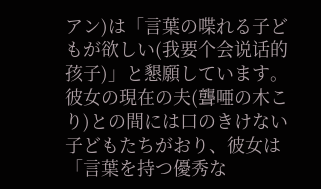アン)は「言葉の喋れる子どもが欲しい(我要个会说话的孩子)」と懇願しています。彼女の現在の夫(聾唖の木こり)との間には口のきけない子どもたちがおり、彼女は「言葉を持つ優秀な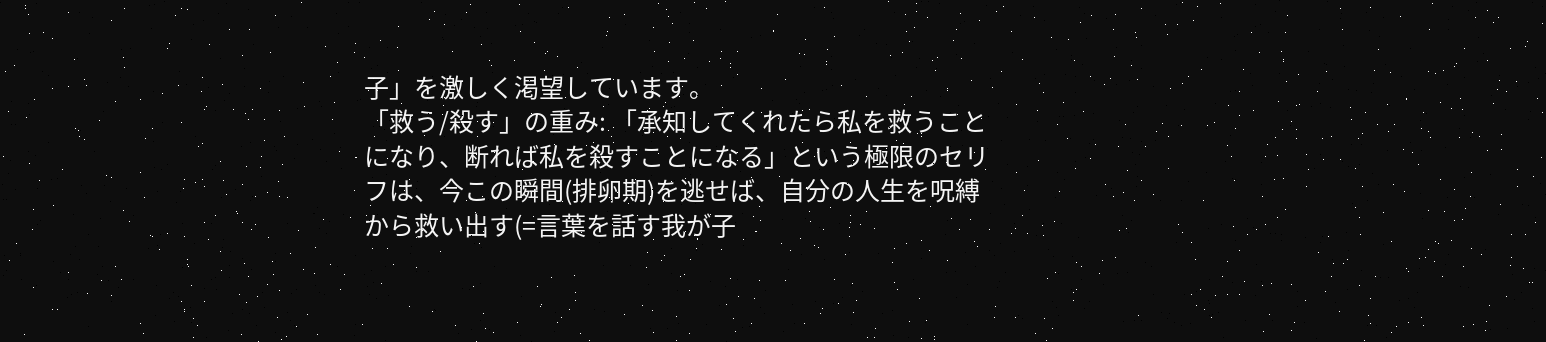子」を激しく渇望しています。
「救う/殺す」の重み: 「承知してくれたら私を救うことになり、断れば私を殺すことになる」という極限のセリフは、今この瞬間(排卵期)を逃せば、自分の人生を呪縛から救い出す(=言葉を話す我が子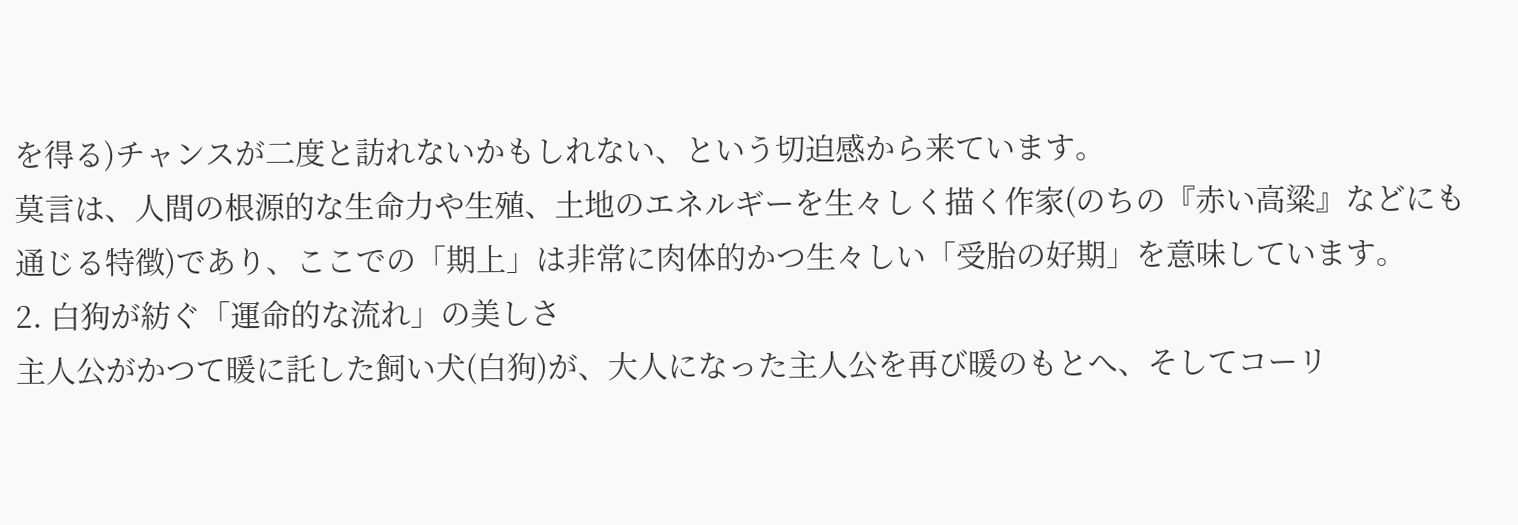を得る)チャンスが二度と訪れないかもしれない、という切迫感から来ています。
莫言は、人間の根源的な生命力や生殖、土地のエネルギーを生々しく描く作家(のちの『赤い高粱』などにも通じる特徴)であり、ここでの「期上」は非常に肉体的かつ生々しい「受胎の好期」を意味しています。
2. 白狗が紡ぐ「運命的な流れ」の美しさ
主人公がかつて暖に託した飼い犬(白狗)が、大人になった主人公を再び暖のもとへ、そしてコーリ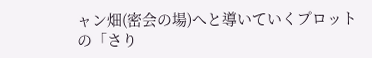ャン畑(密会の場)へと導いていくプロットの「さり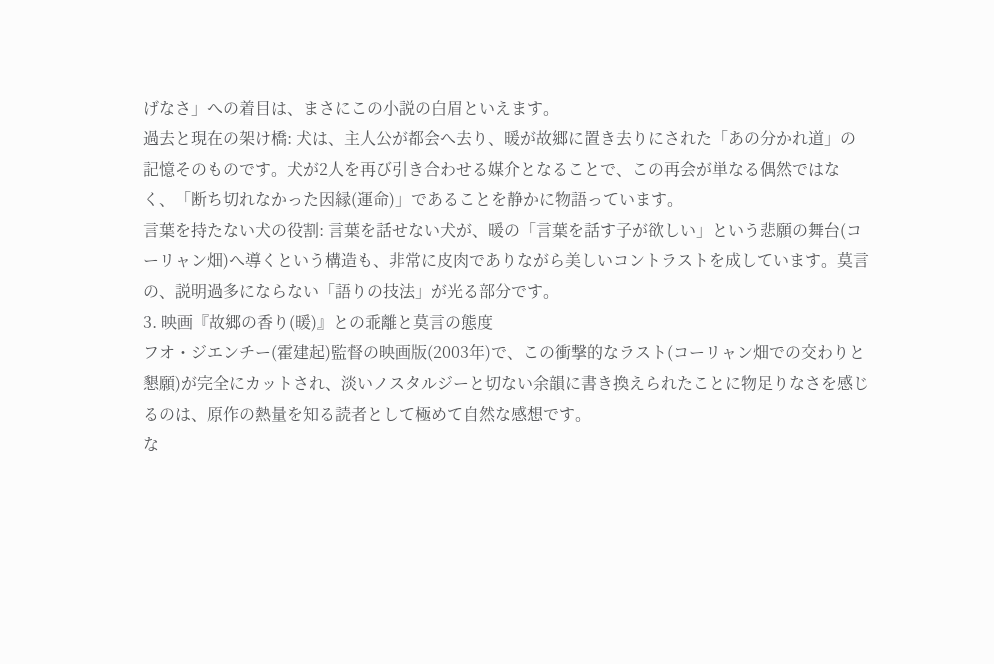げなさ」への着目は、まさにこの小説の白眉といえます。
過去と現在の架け橋: 犬は、主人公が都会へ去り、暖が故郷に置き去りにされた「あの分かれ道」の記憶そのものです。犬が2人を再び引き合わせる媒介となることで、この再会が単なる偶然ではなく、「断ち切れなかった因縁(運命)」であることを静かに物語っています。
言葉を持たない犬の役割: 言葉を話せない犬が、暖の「言葉を話す子が欲しい」という悲願の舞台(コーリャン畑)へ導くという構造も、非常に皮肉でありながら美しいコントラストを成しています。莫言の、説明過多にならない「語りの技法」が光る部分です。
3. 映画『故郷の香り(暖)』との乖離と莫言の態度
フオ・ジエンチー(霍建起)監督の映画版(2003年)で、この衝撃的なラスト(コーリャン畑での交わりと懇願)が完全にカットされ、淡いノスタルジーと切ない余韻に書き換えられたことに物足りなさを感じるのは、原作の熱量を知る読者として極めて自然な感想です。
な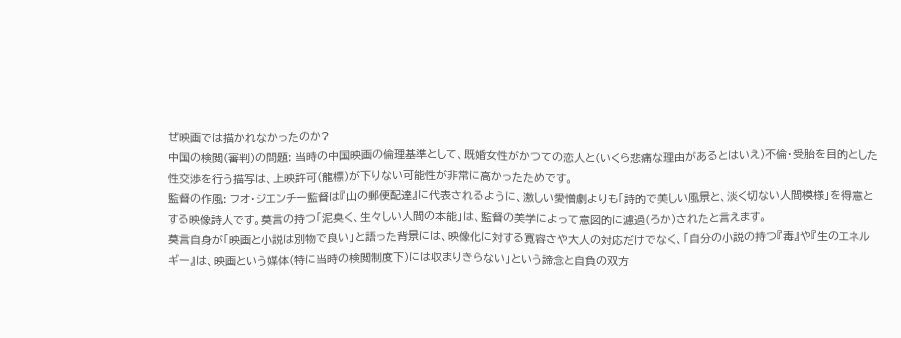ぜ映画では描かれなかったのか?
中国の検閲(審判)の問題: 当時の中国映画の倫理基準として、既婚女性がかつての恋人と(いくら悲痛な理由があるとはいえ)不倫・受胎を目的とした性交渉を行う描写は、上映許可(龍標)が下りない可能性が非常に高かったためです。
監督の作風: フオ・ジエンチー監督は『山の郵便配達』に代表されるように、激しい愛憎劇よりも「詩的で美しい風景と、淡く切ない人間模様」を得意とする映像詩人です。莫言の持つ「泥臭く、生々しい人間の本能」は、監督の美学によって意図的に濾過(ろか)されたと言えます。
莫言自身が「映画と小説は別物で良い」と語った背景には、映像化に対する寛容さや大人の対応だけでなく、「自分の小説の持つ『毒』や『生のエネルギー』は、映画という媒体(特に当時の検閲制度下)には収まりきらない」という諦念と自負の双方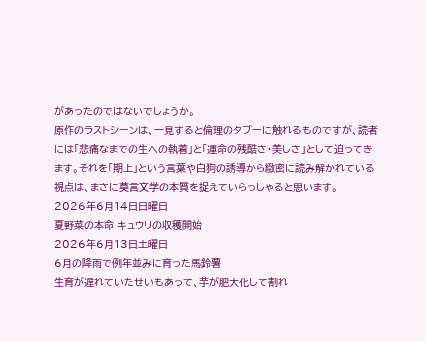があったのではないでしょうか。
原作のラストシーンは、一見すると倫理のタブーに触れるものですが、読者には「悲痛なまでの生への執着」と「運命の残酷さ・美しさ」として迫ってきます。それを「期上」という言葉や白狗の誘導から緻密に読み解かれている視点は、まさに莫言文学の本質を捉えていらっしゃると思います。
2026年6月14日日曜日
夏野菜の本命 キュウリの収穫開始
2026年6月13日土曜日
6月の降雨で例年並みに育った馬鈴薯
生育が遅れていたせいもあって、芋が肥大化して割れ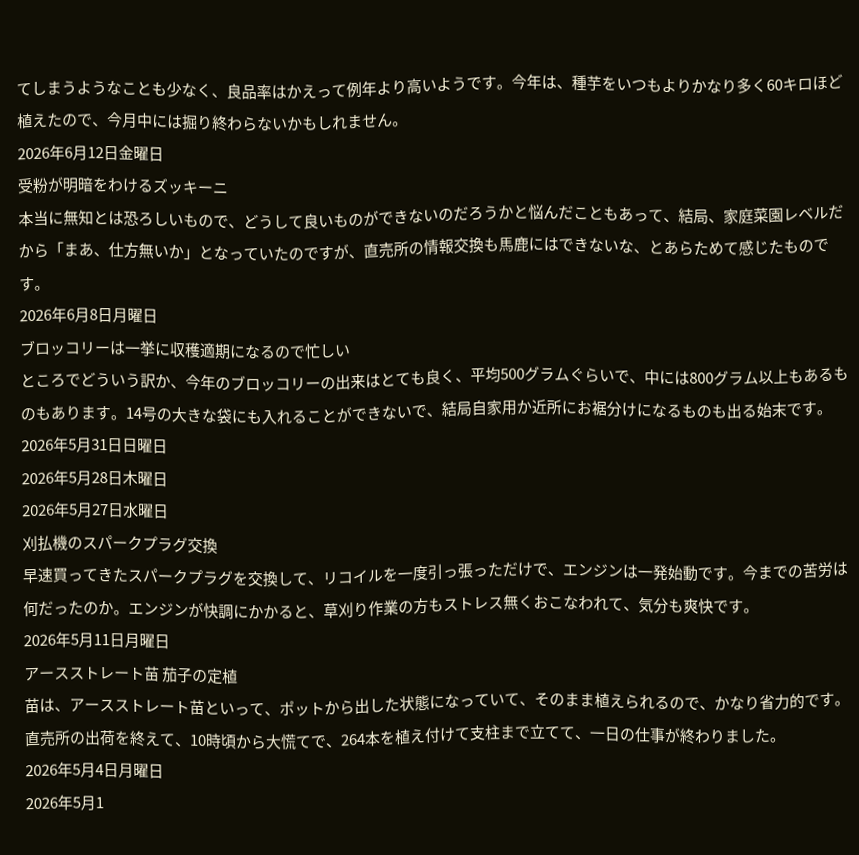てしまうようなことも少なく、良品率はかえって例年より高いようです。今年は、種芋をいつもよりかなり多く60キロほど植えたので、今月中には掘り終わらないかもしれません。
2026年6月12日金曜日
受粉が明暗をわけるズッキーニ
本当に無知とは恐ろしいもので、どうして良いものができないのだろうかと悩んだこともあって、結局、家庭菜園レベルだから「まあ、仕方無いか」となっていたのですが、直売所の情報交換も馬鹿にはできないな、とあらためて感じたものです。
2026年6月8日月曜日
ブロッコリーは一挙に収穫適期になるので忙しい
ところでどういう訳か、今年のブロッコリーの出来はとても良く、平均500グラムぐらいで、中には800グラム以上もあるものもあります。14号の大きな袋にも入れることができないで、結局自家用か近所にお裾分けになるものも出る始末です。
2026年5月31日日曜日
2026年5月28日木曜日
2026年5月27日水曜日
刈払機のスパークプラグ交換
早速買ってきたスパークプラグを交換して、リコイルを一度引っ張っただけで、エンジンは一発始動です。今までの苦労は何だったのか。エンジンが快調にかかると、草刈り作業の方もストレス無くおこなわれて、気分も爽快です。
2026年5月11日月曜日
アースストレート苗 茄子の定植
苗は、アースストレート苗といって、ポットから出した状態になっていて、そのまま植えられるので、かなり省力的です。直売所の出荷を終えて、10時頃から大慌てで、264本を植え付けて支柱まで立てて、一日の仕事が終わりました。
2026年5月4日月曜日
2026年5月1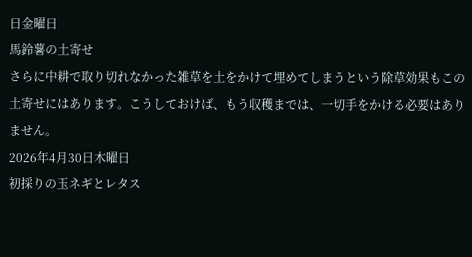日金曜日
馬鈴薯の土寄せ
さらに中耕で取り切れなかった雑草を土をかけて埋めてしまうという除草効果もこの土寄せにはあります。こうしておけば、もう収穫までは、一切手をかける必要はありません。
2026年4月30日木曜日
初採りの玉ネギとレタス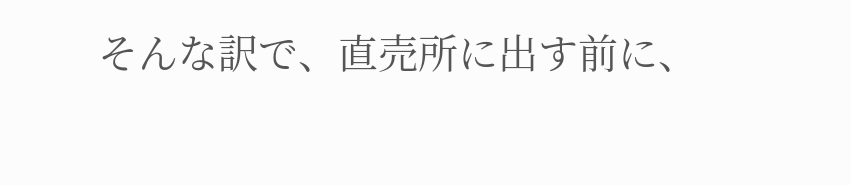そんな訳で、直売所に出す前に、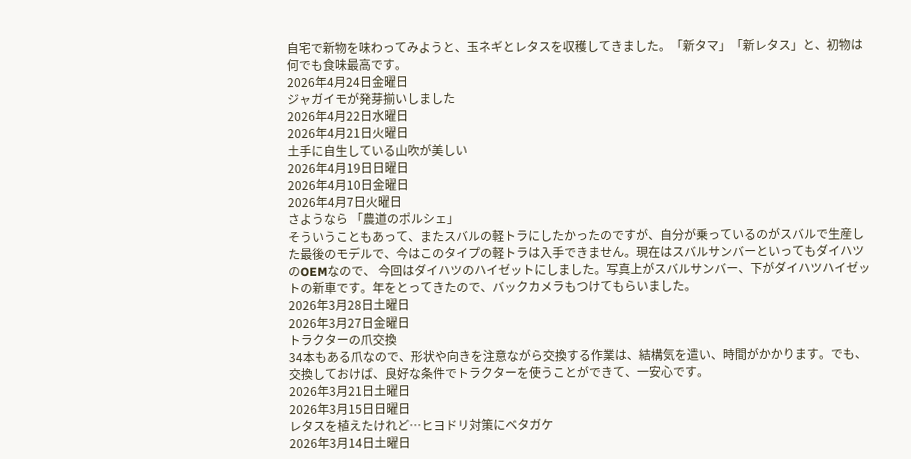自宅で新物を味わってみようと、玉ネギとレタスを収穫してきました。「新タマ」「新レタス」と、初物は何でも食味最高です。
2026年4月24日金曜日
ジャガイモが発芽揃いしました
2026年4月22日水曜日
2026年4月21日火曜日
土手に自生している山吹が美しい
2026年4月19日日曜日
2026年4月10日金曜日
2026年4月7日火曜日
さようなら 「農道のポルシェ」
そういうこともあって、またスバルの軽トラにしたかったのですが、自分が乗っているのがスバルで生産した最後のモデルで、今はこのタイプの軽トラは入手できません。現在はスバルサンバーといってもダイハツのOEMなので、 今回はダイハツのハイゼットにしました。写真上がスバルサンバー、下がダイハツハイゼットの新車です。年をとってきたので、バックカメラもつけてもらいました。
2026年3月28日土曜日
2026年3月27日金曜日
トラクターの爪交換
34本もある爪なので、形状や向きを注意ながら交換する作業は、結構気を遣い、時間がかかります。でも、交換しておけば、良好な条件でトラクターを使うことができて、一安心です。
2026年3月21日土曜日
2026年3月15日日曜日
レタスを植えたけれど…ヒヨドリ対策にベタガケ
2026年3月14日土曜日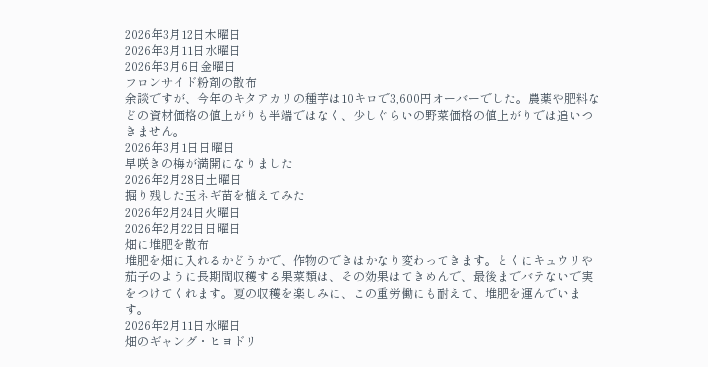2026年3月12日木曜日
2026年3月11日水曜日
2026年3月6日金曜日
フロンサイド粉剤の散布
余談ですが、今年のキタアカリの種芋は10キロで3,600円オーバーでした。農薬や肥料などの資材価格の値上がりも半端ではなく、少しぐらいの野菜価格の値上がりでは追いつきません。
2026年3月1日日曜日
早咲きの梅が満開になりました
2026年2月28日土曜日
掘り残した玉ネギ苗を植えてみた
2026年2月24日火曜日
2026年2月22日日曜日
畑に堆肥を散布
堆肥を畑に入れるかどうかで、作物のできはかなり変わってきます。とくにキュウリや茄子のように長期間収穫する果菜類は、その効果はてきめんで、最後までバテないで実をつけてくれます。夏の収穫を楽しみに、この重労働にも耐えて、堆肥を運んでいます。
2026年2月11日水曜日
畑のギャング・ヒヨドリ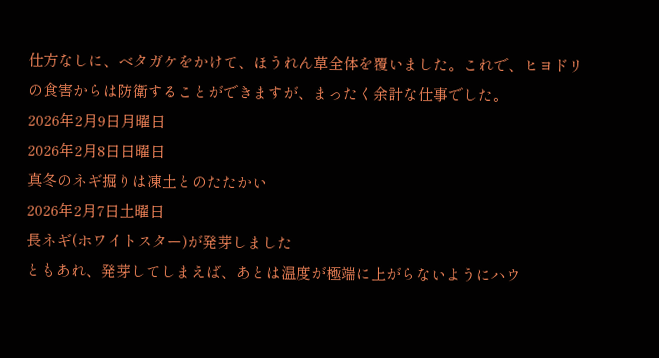仕方なしに、ベタガケをかけて、ほうれん草全体を覆いました。これで、ヒヨドリの食害からは防衛することができますが、まったく余計な仕事でした。
2026年2月9日月曜日
2026年2月8日日曜日
真冬のネギ掘りは凍土とのたたかい
2026年2月7日土曜日
長ネギ(ホワイトスター)が発芽しました
ともあれ、発芽してしまえば、あとは温度が極端に上がらないようにハウ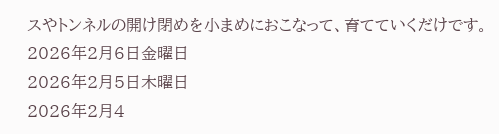スやトンネルの開け閉めを小まめにおこなって、育てていくだけです。
2026年2月6日金曜日
2026年2月5日木曜日
2026年2月4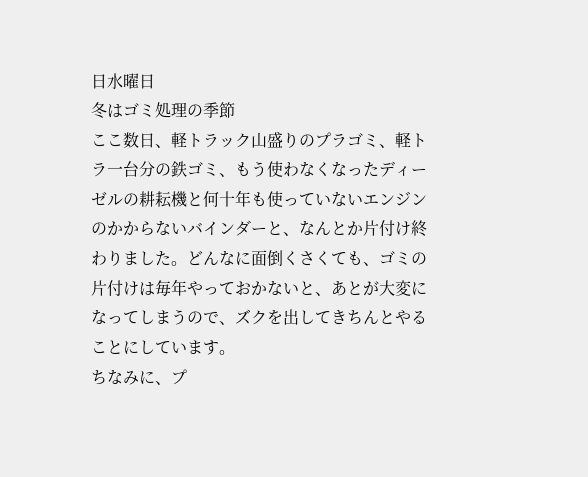日水曜日
冬はゴミ処理の季節
ここ数日、軽トラック山盛りのプラゴミ、軽トラ一台分の鉄ゴミ、もう使わなくなったディーゼルの耕耘機と何十年も使っていないエンジンのかからないバインダーと、なんとか片付け終わりました。どんなに面倒くさくても、ゴミの片付けは毎年やっておかないと、あとが大変になってしまうので、ズクを出してきちんとやることにしています。
ちなみに、プ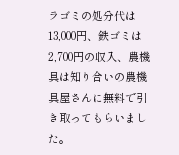ラゴミの処分代は13,000円、鉄ゴミは2,700円の収入、農機具は知り合いの農機具屋さんに無料で引き取ってもらいました。